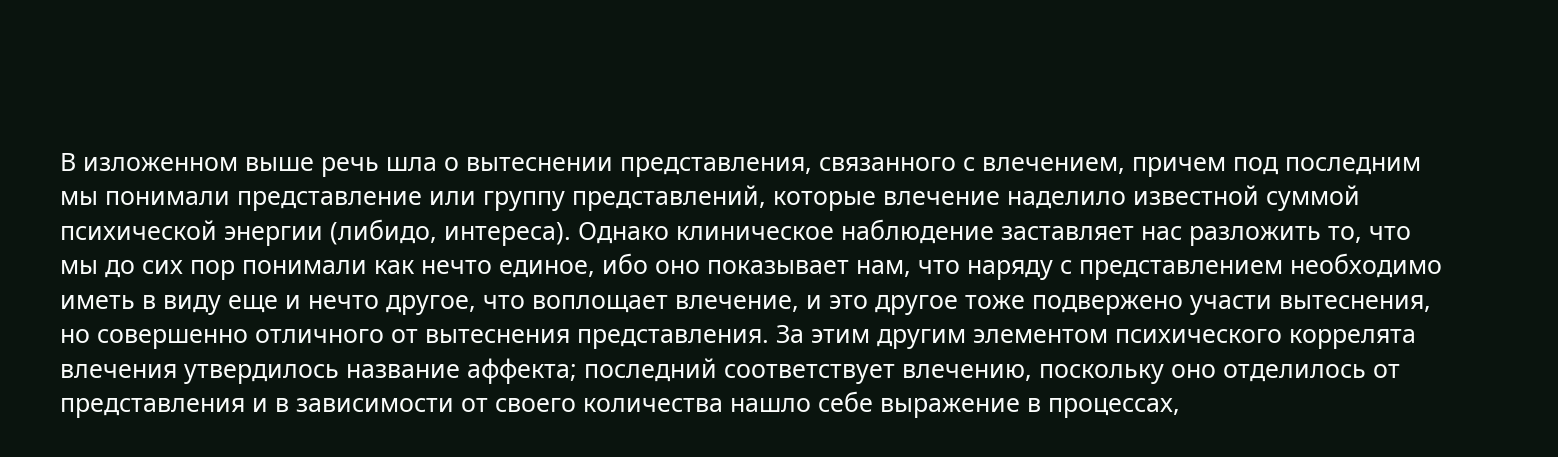В изложенном выше речь шла о вытеснении представления, связанного с влечением, причем под последним мы понимали представление или группу представлений, которые влечение наделило известной суммой психической энергии (либидо, интереса). Однако клиническое наблюдение заставляет нас разложить то, что мы до сих пор понимали как нечто единое, ибо оно показывает нам, что наряду с представлением необходимо иметь в виду еще и нечто другое, что воплощает влечение, и это другое тоже подвержено участи вытеснения, но совершенно отличного от вытеснения представления. За этим другим элементом психического коррелята влечения утвердилось название аффекта; последний соответствует влечению, поскольку оно отделилось от представления и в зависимости от своего количества нашло себе выражение в процессах,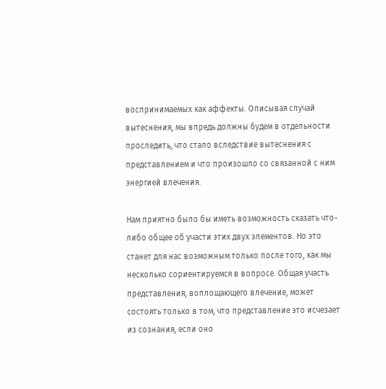воспринимаемых как аффекты. Описывая случай вытеснения, мы впредь должны будем в отдельности проследить, что стало вследствие вытеснения с представлением и что произошло со связанной с ним энергией влечения.

Нам приятно было бы иметь возможность сказать что-либо общее об участи этих двух элементов. Но это станет для нас возможным только после того, как мы несколько сориентируемся в вопросе. Общая участь представления, воплощающего влечение, может состоять только в том, что представление это исчезает из сознания, если оно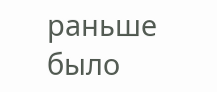раньше было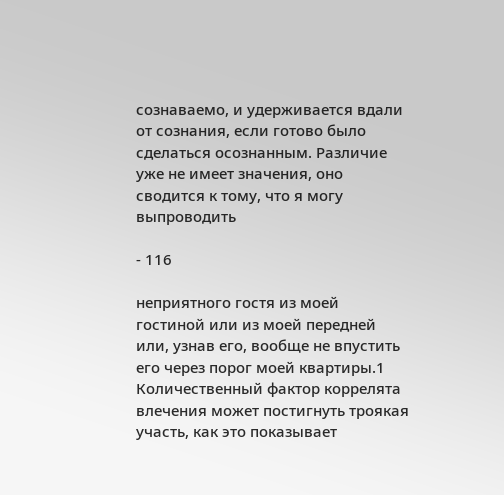сознаваемо, и удерживается вдали от сознания, если готово было сделаться осознанным. Различие уже не имеет значения, оно сводится к тому, что я могу выпроводить

- 116

неприятного гостя из моей гостиной или из моей передней или, узнав его, вообще не впустить его через порог моей квартиры.1 Количественный фактор коррелята влечения может постигнуть троякая участь, как это показывает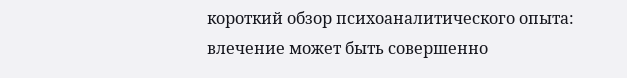короткий обзор психоаналитического опыта: влечение может быть совершенно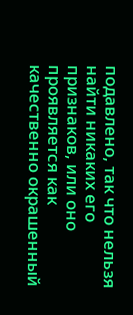подавлено, так что нельзя найти никаких его признаков, или оно проявляется как качественно окрашенный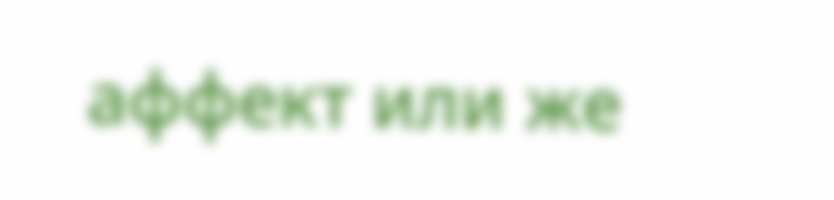аффект или же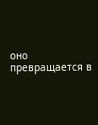оно превращается в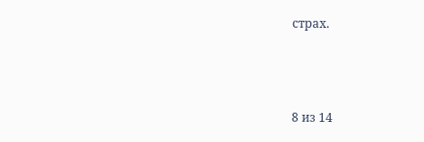страх.



8 из 14